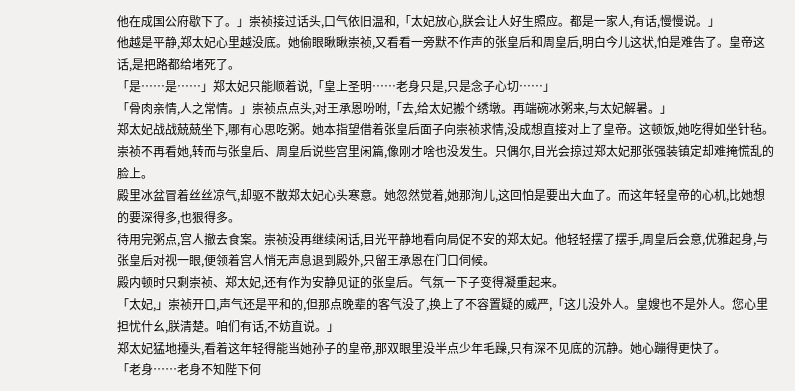他在成国公府歇下了。」崇祯接过话头,口气依旧温和,「太妃放心,朕会让人好生照应。都是一家人,有话,慢慢说。」
他越是平静,郑太妃心里越没底。她偷眼瞅瞅崇祯,又看看一旁默不作声的张皇后和周皇后,明白今儿这状,怕是难告了。皇帝这话,是把路都给堵死了。
「是……是……」郑太妃只能顺着说,「皇上圣明……老身只是,只是念子心切……」
「骨肉亲情,人之常情。」崇祯点点头,对王承恩吩咐,「去,给太妃搬个绣墩。再端碗冰粥来,与太妃解暑。」
郑太妃战战兢兢坐下,哪有心思吃粥。她本指望借着张皇后面子向崇祯求情,没成想直接对上了皇帝。这顿饭,她吃得如坐针毡。
崇祯不再看她,转而与张皇后、周皇后说些宫里闲篇,像刚才啥也没发生。只偶尔,目光会掠过郑太妃那张强装镇定却难掩慌乱的脸上。
殿里冰盆冒着丝丝凉气,却驱不散郑太妃心头寒意。她忽然觉着,她那洵儿,这回怕是要出大血了。而这年轻皇帝的心机,比她想的要深得多,也狠得多。
待用完粥点,宫人撤去食案。崇祯没再继续闲话,目光平静地看向局促不安的郑太妃。他轻轻摆了摆手,周皇后会意,优雅起身,与张皇后对视一眼,便领着宫人悄无声息退到殿外,只留王承恩在门口伺候。
殿内顿时只剩崇祯、郑太妃,还有作为安静见证的张皇后。气氛一下子变得凝重起来。
「太妃,」崇祯开口,声气还是平和的,但那点晚辈的客气没了,换上了不容置疑的威严,「这儿没外人。皇嫂也不是外人。您心里担忧什幺,朕清楚。咱们有话,不妨直说。」
郑太妃猛地擡头,看着这年轻得能当她孙子的皇帝,那双眼里没半点少年毛躁,只有深不见底的沉静。她心蹦得更快了。
「老身……老身不知陛下何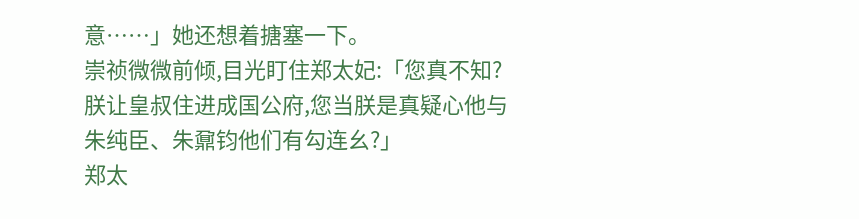意……」她还想着搪塞一下。
崇祯微微前倾,目光盯住郑太妃:「您真不知?朕让皇叔住进成国公府,您当朕是真疑心他与朱纯臣、朱鼐钧他们有勾连幺?」
郑太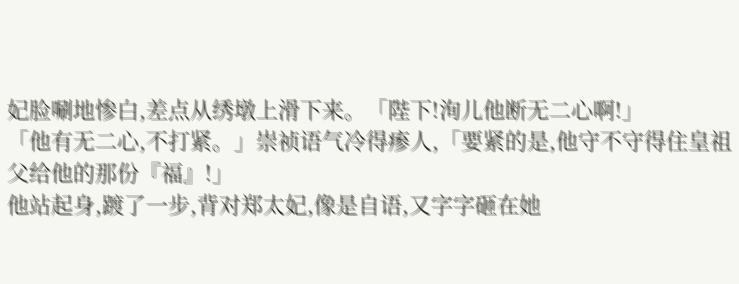妃脸唰地惨白,差点从绣墩上滑下来。「陛下!洵儿他断无二心啊!」
「他有无二心,不打紧。」崇祯语气冷得瘆人,「要紧的是,他守不守得住皇祖父给他的那份『福』!」
他站起身,踱了一步,背对郑太妃,像是自语,又字字砸在她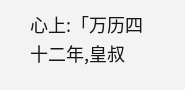心上:「万历四十二年,皇叔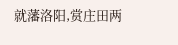就藩洛阳,赏庄田两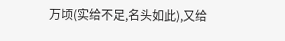万顷(实给不足,名头如此),又给